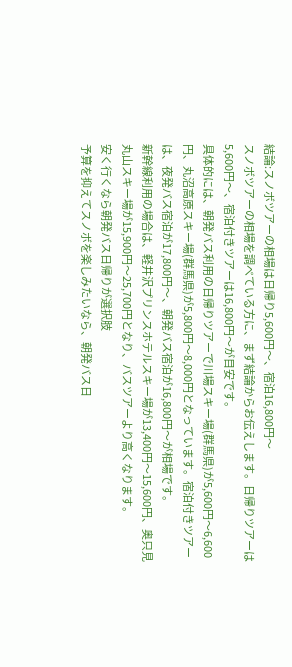結論:スノボツアーの相場は日帰り5,600円〜、宿泊16,800円〜
スノボツアーの相場を調べている方に、まず結論からお伝えします。日帰りツアーは5,600円〜、宿泊付きツアーは16,800円〜が目安です。
具体的には、朝発バス利用の日帰りツアーで川場スキー場(群馬県)が5,600円〜6,600円、丸沼高原スキー場(群馬県)が5,800円〜8,000円となっています。宿泊付きツアーは、夜発バス宿泊が17,800円〜、朝発バス宿泊が16,800円〜が相場です。
新幹線利用の場合は、軽井沢プリンスホテルスキー場が13,400円〜15,600円、奥只見丸山スキー場が15,900円〜25,700円となり、バスツアーより高くなります。
安く行くなら朝発バス日帰りが選択肢
予算を抑えてスノボを楽しみたいなら、朝発バス日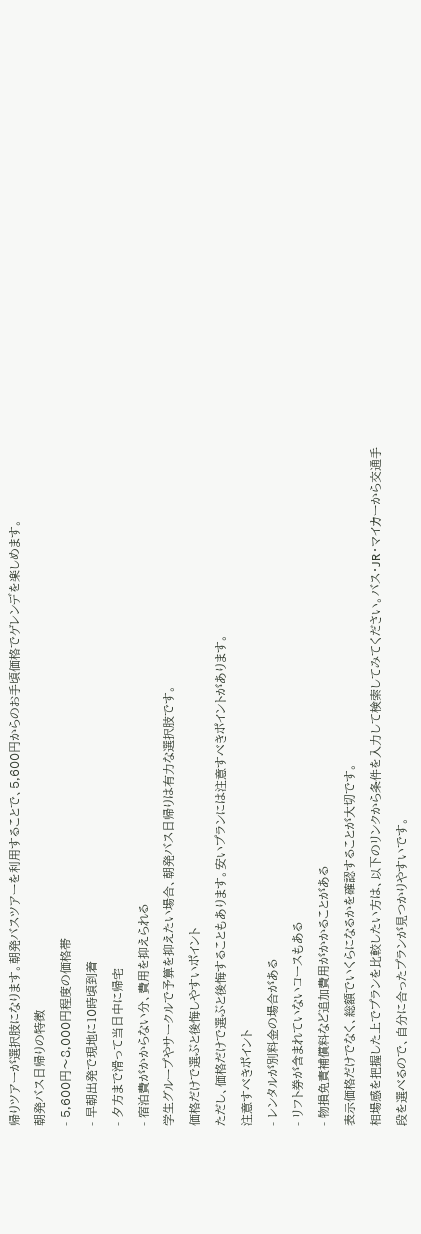帰りツアーが選択肢になります。朝発バスツアーを利用することで、5,600円からのお手頃価格でゲレンデを楽しめます。
朝発バス日帰りの特徴
- 5,600円〜8,000円程度の価格帯
- 早朝出発で現地に10時頃到着
- 夕方まで滑って当日中に帰宅
- 宿泊費がかからない分、費用を抑えられる
学生グループやサークルで予算を抑えたい場合、朝発バス日帰りは有力な選択肢です。
価格だけで選ぶと後悔しやすいポイント
ただし、価格だけで選ぶと後悔することもあります。安いプランには注意すべきポイントがあります。
注意すべきポイント
- レンタルが別料金の場合がある
- リフト券が含まれていないコースもある
- 物損免責補償料など追加費用がかかることがある
表示価格だけでなく、総額でいくらになるかを確認することが大切です。
相場感を把握した上でプランを比較したい方は、以下のリンクから条件を入力して検索してみてください。バス・JR・マイカーから交通手段を選べるので、自分に合ったプランが見つかりやすいです。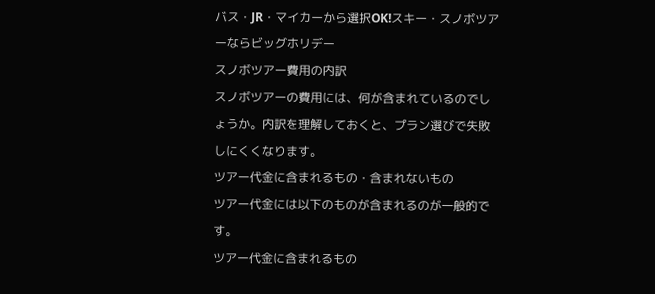バス・JR・マイカーから選択OK!スキー・スノボツアーならビッグホリデー
スノボツアー費用の内訳
スノボツアーの費用には、何が含まれているのでしょうか。内訳を理解しておくと、プラン選びで失敗しにくくなります。
ツアー代金に含まれるもの・含まれないもの
ツアー代金には以下のものが含まれるのが一般的です。
ツアー代金に含まれるもの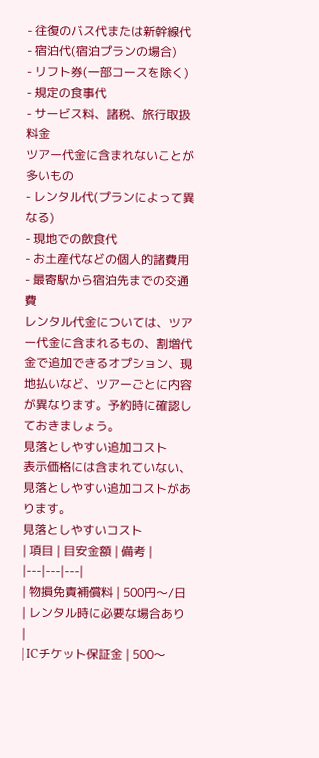- 往復のバス代または新幹線代
- 宿泊代(宿泊プランの場合)
- リフト券(一部コースを除く)
- 規定の食事代
- サービス料、諸税、旅行取扱料金
ツアー代金に含まれないことが多いもの
- レンタル代(プランによって異なる)
- 現地での飲食代
- お土産代などの個人的諸費用
- 最寄駅から宿泊先までの交通費
レンタル代金については、ツアー代金に含まれるもの、割増代金で追加できるオプション、現地払いなど、ツアーごとに内容が異なります。予約時に確認しておきましょう。
見落としやすい追加コスト
表示価格には含まれていない、見落としやすい追加コストがあります。
見落としやすいコスト
| 項目 | 目安金額 | 備考 |
|---|---|---|
| 物損免責補償料 | 500円〜/日 | レンタル時に必要な場合あり |
| ICチケット保証金 | 500〜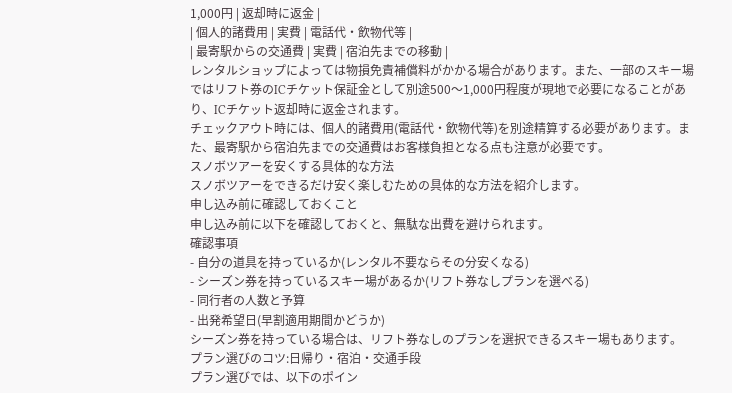1,000円 | 返却時に返金 |
| 個人的諸費用 | 実費 | 電話代・飲物代等 |
| 最寄駅からの交通費 | 実費 | 宿泊先までの移動 |
レンタルショップによっては物損免責補償料がかかる場合があります。また、一部のスキー場ではリフト券のICチケット保証金として別途500〜1,000円程度が現地で必要になることがあり、ICチケット返却時に返金されます。
チェックアウト時には、個人的諸費用(電話代・飲物代等)を別途精算する必要があります。また、最寄駅から宿泊先までの交通費はお客様負担となる点も注意が必要です。
スノボツアーを安くする具体的な方法
スノボツアーをできるだけ安く楽しむための具体的な方法を紹介します。
申し込み前に確認しておくこと
申し込み前に以下を確認しておくと、無駄な出費を避けられます。
確認事項
- 自分の道具を持っているか(レンタル不要ならその分安くなる)
- シーズン券を持っているスキー場があるか(リフト券なしプランを選べる)
- 同行者の人数と予算
- 出発希望日(早割適用期間かどうか)
シーズン券を持っている場合は、リフト券なしのプランを選択できるスキー場もあります。
プラン選びのコツ:日帰り・宿泊・交通手段
プラン選びでは、以下のポイン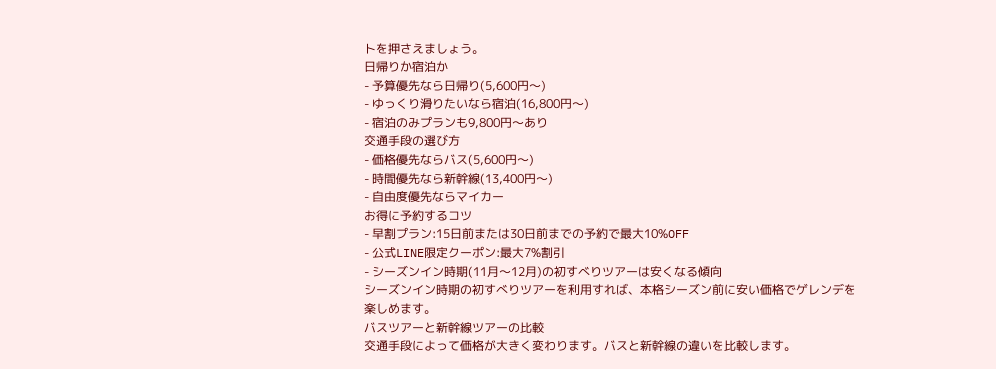トを押さえましょう。
日帰りか宿泊か
- 予算優先なら日帰り(5,600円〜)
- ゆっくり滑りたいなら宿泊(16,800円〜)
- 宿泊のみプランも9,800円〜あり
交通手段の選び方
- 価格優先ならバス(5,600円〜)
- 時間優先なら新幹線(13,400円〜)
- 自由度優先ならマイカー
お得に予約するコツ
- 早割プラン:15日前または30日前までの予約で最大10%OFF
- 公式LINE限定クーポン:最大7%割引
- シーズンイン時期(11月〜12月)の初すべりツアーは安くなる傾向
シーズンイン時期の初すべりツアーを利用すれば、本格シーズン前に安い価格でゲレンデを楽しめます。
バスツアーと新幹線ツアーの比較
交通手段によって価格が大きく変わります。バスと新幹線の違いを比較します。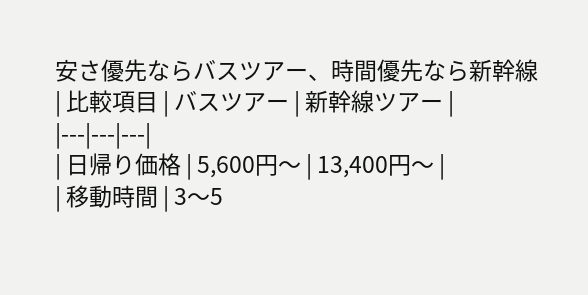安さ優先ならバスツアー、時間優先なら新幹線
| 比較項目 | バスツアー | 新幹線ツアー |
|---|---|---|
| 日帰り価格 | 5,600円〜 | 13,400円〜 |
| 移動時間 | 3〜5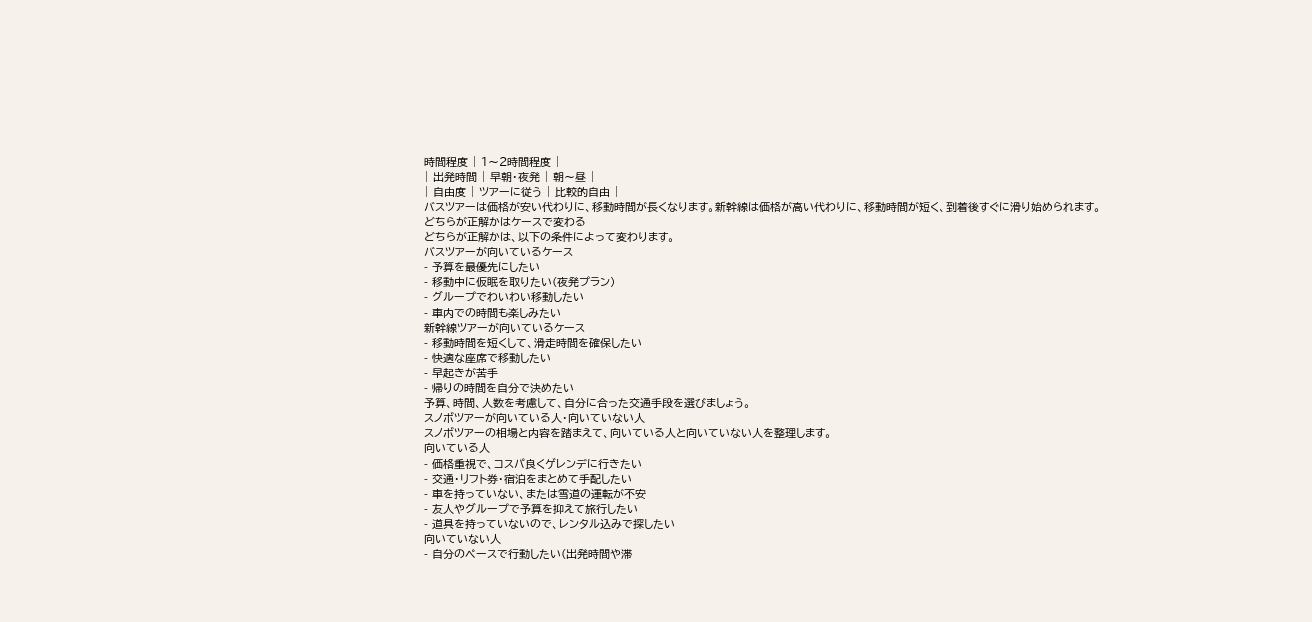時間程度 | 1〜2時間程度 |
| 出発時間 | 早朝・夜発 | 朝〜昼 |
| 自由度 | ツアーに従う | 比較的自由 |
バスツアーは価格が安い代わりに、移動時間が長くなります。新幹線は価格が高い代わりに、移動時間が短く、到着後すぐに滑り始められます。
どちらが正解かはケースで変わる
どちらが正解かは、以下の条件によって変わります。
バスツアーが向いているケース
- 予算を最優先にしたい
- 移動中に仮眠を取りたい(夜発プラン)
- グループでわいわい移動したい
- 車内での時間も楽しみたい
新幹線ツアーが向いているケース
- 移動時間を短くして、滑走時間を確保したい
- 快適な座席で移動したい
- 早起きが苦手
- 帰りの時間を自分で決めたい
予算、時間、人数を考慮して、自分に合った交通手段を選びましょう。
スノボツアーが向いている人・向いていない人
スノボツアーの相場と内容を踏まえて、向いている人と向いていない人を整理します。
向いている人
- 価格重視で、コスパ良くゲレンデに行きたい
- 交通・リフト券・宿泊をまとめて手配したい
- 車を持っていない、または雪道の運転が不安
- 友人やグループで予算を抑えて旅行したい
- 道具を持っていないので、レンタル込みで探したい
向いていない人
- 自分のペースで行動したい(出発時間や滞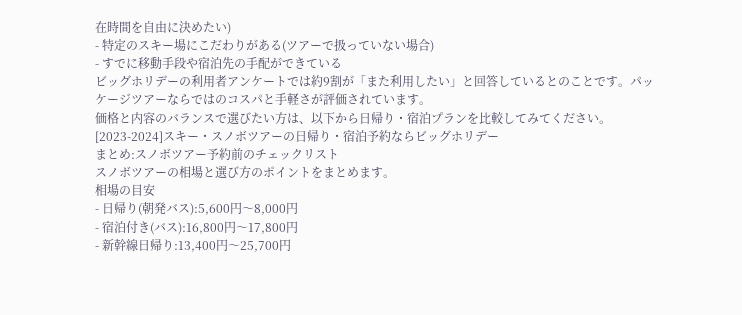在時間を自由に決めたい)
- 特定のスキー場にこだわりがある(ツアーで扱っていない場合)
- すでに移動手段や宿泊先の手配ができている
ビッグホリデーの利用者アンケートでは約9割が「また利用したい」と回答しているとのことです。パッケージツアーならではのコスパと手軽さが評価されています。
価格と内容のバランスで選びたい方は、以下から日帰り・宿泊プランを比較してみてください。
[2023-2024]スキー・スノボツアーの日帰り・宿泊予約ならビッグホリデー
まとめ:スノボツアー予約前のチェックリスト
スノボツアーの相場と選び方のポイントをまとめます。
相場の目安
- 日帰り(朝発バス):5,600円〜8,000円
- 宿泊付き(バス):16,800円〜17,800円
- 新幹線日帰り:13,400円〜25,700円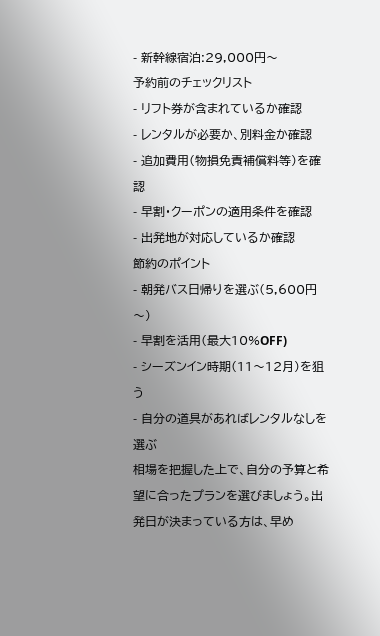- 新幹線宿泊:29,000円〜
予約前のチェックリスト
- リフト券が含まれているか確認
- レンタルが必要か、別料金か確認
- 追加費用(物損免責補償料等)を確認
- 早割・クーポンの適用条件を確認
- 出発地が対応しているか確認
節約のポイント
- 朝発バス日帰りを選ぶ(5,600円〜)
- 早割を活用(最大10%OFF)
- シーズンイン時期(11〜12月)を狙う
- 自分の道具があればレンタルなしを選ぶ
相場を把握した上で、自分の予算と希望に合ったプランを選びましょう。出発日が決まっている方は、早め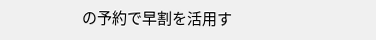の予約で早割を活用す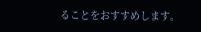ることをおすすめします。